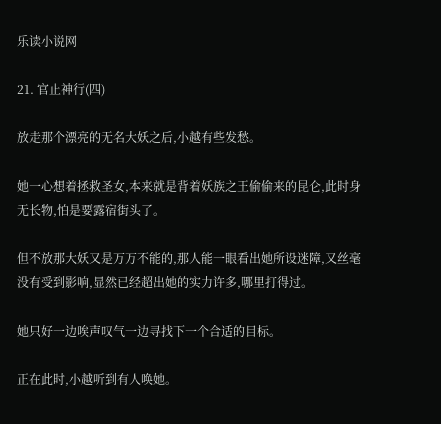乐读小说网

21. 官止神行(四)

放走那个漂亮的无名大妖之后,小越有些发愁。

她一心想着拯救圣女,本来就是背着妖族之王偷偷来的昆仑,此时身无长物,怕是要露宿街头了。

但不放那大妖又是万万不能的,那人能一眼看出她所设迷障,又丝毫没有受到影响,显然已经超出她的实力许多,哪里打得过。

她只好一边唉声叹气一边寻找下一个合适的目标。

正在此时,小越听到有人唤她。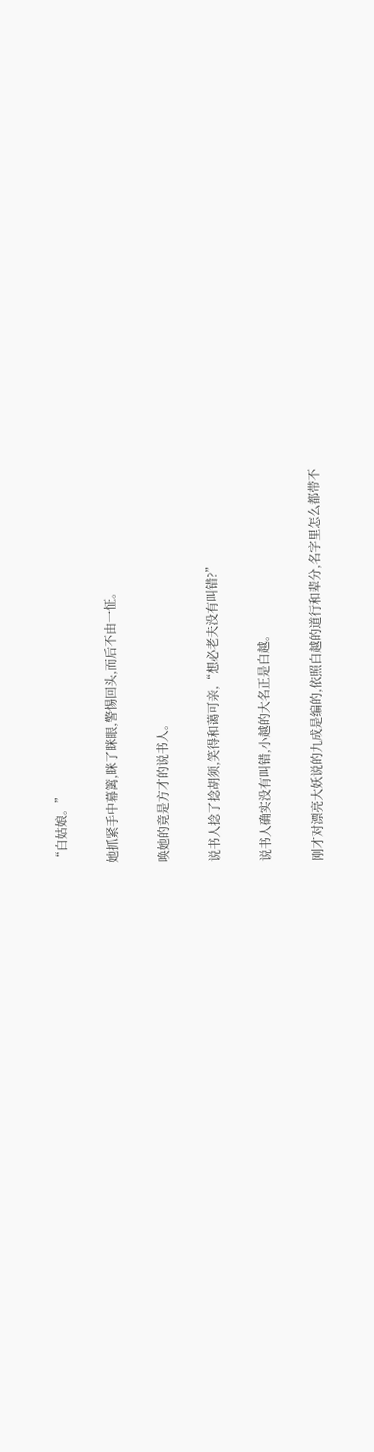“白姑娘。”

她抓紧手中幕篱,眯了眯眼,警惕回头,而后不由一怔。

唤她的竟是方才的说书人。

说书人捻了捻胡须,笑得和蔼可亲,“想必老夫没有叫错?”

说书人确实没有叫错,小越的大名正是白越。

刚才对漂亮大妖说的九成是编的,依照白越的道行和辈分,名字里怎么都带不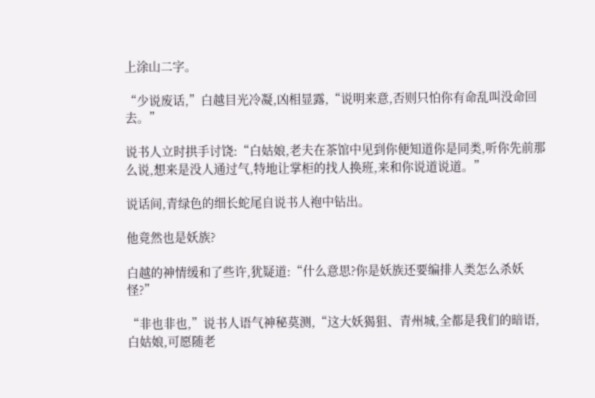上涂山二字。

“少说废话,”白越目光冷凝,凶相显露,“说明来意,否则只怕你有命乱叫没命回去。”

说书人立时拱手讨饶:“白姑娘,老夫在茶馆中见到你便知道你是同类,听你先前那么说,想来是没人通过气,特地让掌柜的找人换班,来和你说道说道。”

说话间,青绿色的细长蛇尾自说书人袍中钻出。

他竟然也是妖族?

白越的神情缓和了些许,犹疑道:“什么意思?你是妖族还要编排人类怎么杀妖怪?”

“非也非也,”说书人语气神秘莫测,“这大妖猲狙、青州城,全都是我们的暗语,白姑娘,可愿随老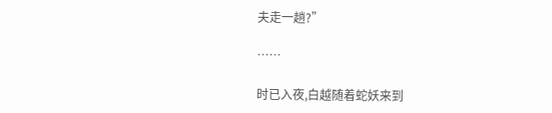夫走一趟?”

……

时已入夜,白越随着蛇妖来到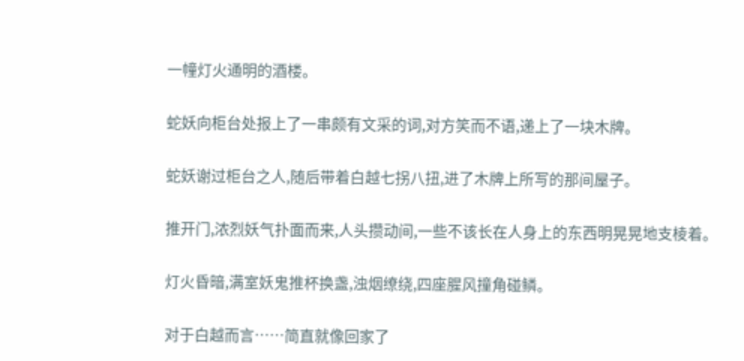一幢灯火通明的酒楼。

蛇妖向柜台处报上了一串颇有文采的词,对方笑而不语,递上了一块木牌。

蛇妖谢过柜台之人,随后带着白越七拐八扭,进了木牌上所写的那间屋子。

推开门,浓烈妖气扑面而来,人头攒动间,一些不该长在人身上的东西明晃晃地支棱着。

灯火昏暗,满室妖鬼推杯换盏,浊烟缭绕,四座腥风撞角碰鳞。

对于白越而言……简直就像回家了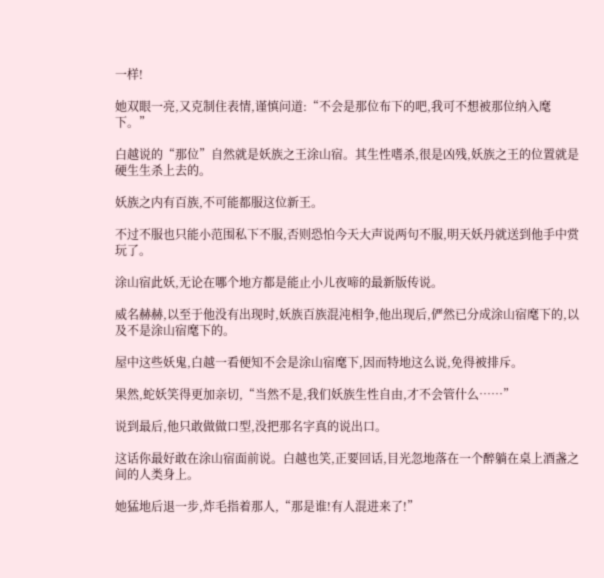一样!

她双眼一亮,又克制住表情,谨慎问道:“不会是那位布下的吧,我可不想被那位纳入麾下。”

白越说的“那位”自然就是妖族之王涂山宿。其生性嗜杀,很是凶残,妖族之王的位置就是硬生生杀上去的。

妖族之内有百族,不可能都服这位新王。

不过不服也只能小范围私下不服,否则恐怕今天大声说两句不服,明天妖丹就送到他手中赏玩了。

涂山宿此妖,无论在哪个地方都是能止小儿夜啼的最新版传说。

威名赫赫,以至于他没有出现时,妖族百族混沌相争,他出现后,俨然已分成涂山宿麾下的,以及不是涂山宿麾下的。

屋中这些妖鬼,白越一看便知不会是涂山宿麾下,因而特地这么说,免得被排斥。

果然,蛇妖笑得更加亲切,“当然不是,我们妖族生性自由,才不会管什么……”

说到最后,他只敢做做口型,没把那名字真的说出口。

这话你最好敢在涂山宿面前说。白越也笑,正要回话,目光忽地落在一个醉躺在桌上酒盏之间的人类身上。

她猛地后退一步,炸毛指着那人,“那是谁!有人混进来了!”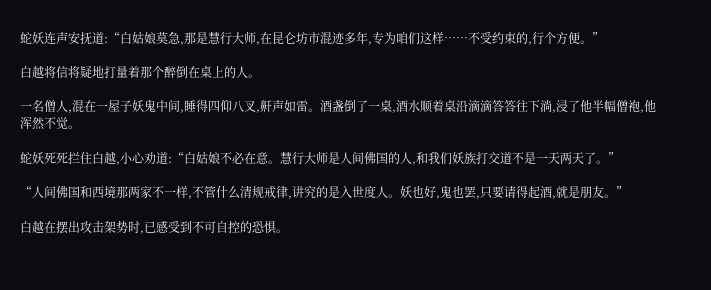蛇妖连声安抚道:“白姑娘莫急,那是慧行大师,在昆仑坊市混迹多年,专为咱们这样……不受约束的,行个方便。”

白越将信将疑地打量着那个醉倒在桌上的人。

一名僧人,混在一屋子妖鬼中间,睡得四仰八叉,鼾声如雷。酒盏倒了一桌,酒水顺着桌沿滴滴答答往下淌,浸了他半幅僧袍,他浑然不觉。

蛇妖死死拦住白越,小心劝道:“白姑娘不必在意。慧行大师是人间佛国的人,和我们妖族打交道不是一天两天了。”

“人间佛国和西境那两家不一样,不管什么清规戒律,讲究的是入世度人。妖也好,鬼也罢,只要请得起酒,就是朋友。”

白越在摆出攻击架势时,已感受到不可自控的恐惧。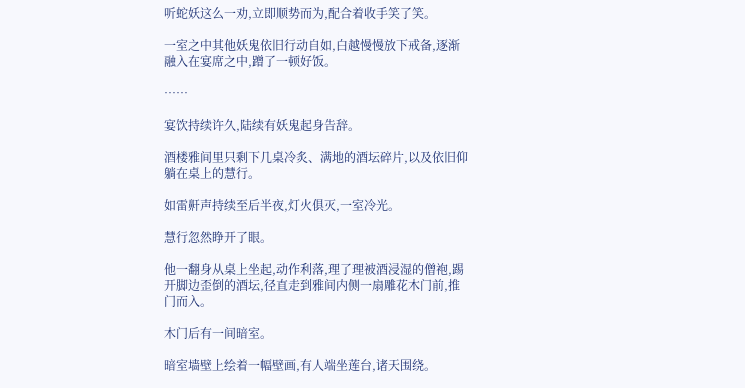听蛇妖这么一劝,立即顺势而为,配合着收手笑了笑。

一室之中其他妖鬼依旧行动自如,白越慢慢放下戒备,逐渐融入在宴席之中,蹭了一顿好饭。

……

宴饮持续许久,陆续有妖鬼起身告辞。

酒楼雅间里只剩下几桌冷炙、满地的酒坛碎片,以及依旧仰躺在桌上的慧行。

如雷鼾声持续至后半夜,灯火俱灭,一室冷光。

慧行忽然睁开了眼。

他一翻身从桌上坐起,动作利落,理了理被酒浸湿的僧袍,踢开脚边歪倒的酒坛,径直走到雅间内侧一扇雕花木门前,推门而入。

木门后有一间暗室。

暗室墙壁上绘着一幅壁画,有人端坐莲台,诸天围绕。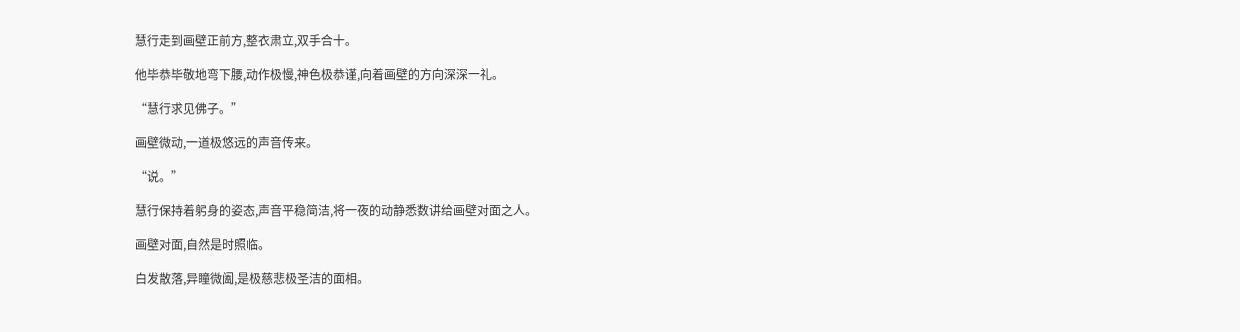慧行走到画壁正前方,整衣肃立,双手合十。

他毕恭毕敬地弯下腰,动作极慢,神色极恭谨,向着画壁的方向深深一礼。

“慧行求见佛子。”

画壁微动,一道极悠远的声音传来。

“说。”

慧行保持着躬身的姿态,声音平稳简洁,将一夜的动静悉数讲给画壁对面之人。

画壁对面,自然是时照临。

白发散落,异瞳微阖,是极慈悲极圣洁的面相。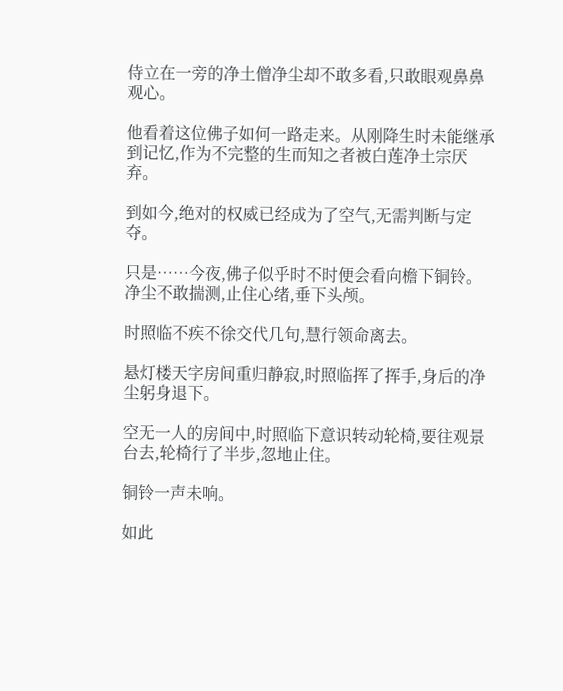侍立在一旁的净土僧净尘却不敢多看,只敢眼观鼻鼻观心。

他看着这位佛子如何一路走来。从刚降生时未能继承到记忆,作为不完整的生而知之者被白莲净土宗厌弃。

到如今,绝对的权威已经成为了空气,无需判断与定夺。

只是……今夜,佛子似乎时不时便会看向檐下铜铃。净尘不敢揣测,止住心绪,垂下头颅。

时照临不疾不徐交代几句,慧行领命离去。

悬灯楼天字房间重归静寂,时照临挥了挥手,身后的净尘躬身退下。

空无一人的房间中,时照临下意识转动轮椅,要往观景台去,轮椅行了半步,忽地止住。

铜铃一声未响。

如此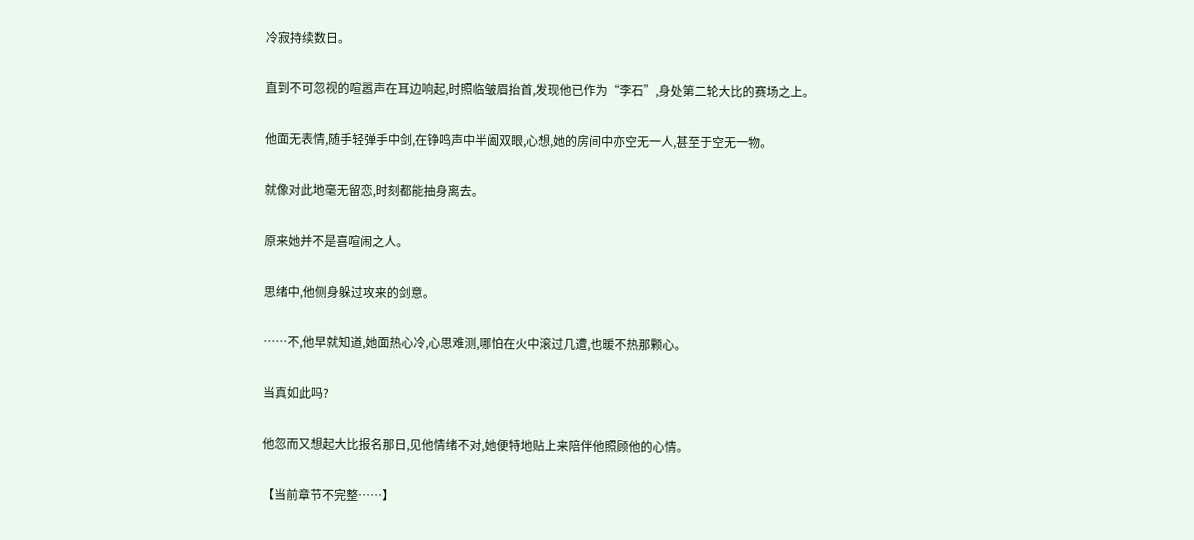冷寂持续数日。

直到不可忽视的喧嚣声在耳边响起,时照临皱眉抬首,发现他已作为“李石”,身处第二轮大比的赛场之上。

他面无表情,随手轻弹手中剑,在铮鸣声中半阖双眼,心想,她的房间中亦空无一人,甚至于空无一物。

就像对此地毫无留恋,时刻都能抽身离去。

原来她并不是喜喧闹之人。

思绪中,他侧身躲过攻来的剑意。

……不,他早就知道,她面热心冷,心思难测,哪怕在火中滚过几遭,也暖不热那颗心。

当真如此吗?

他忽而又想起大比报名那日,见他情绪不对,她便特地贴上来陪伴他照顾他的心情。

【当前章节不完整……】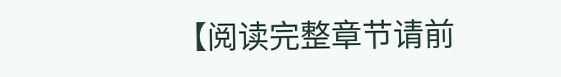【阅读完整章节请前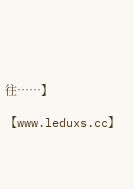往……】

【www.leduxs.cc】